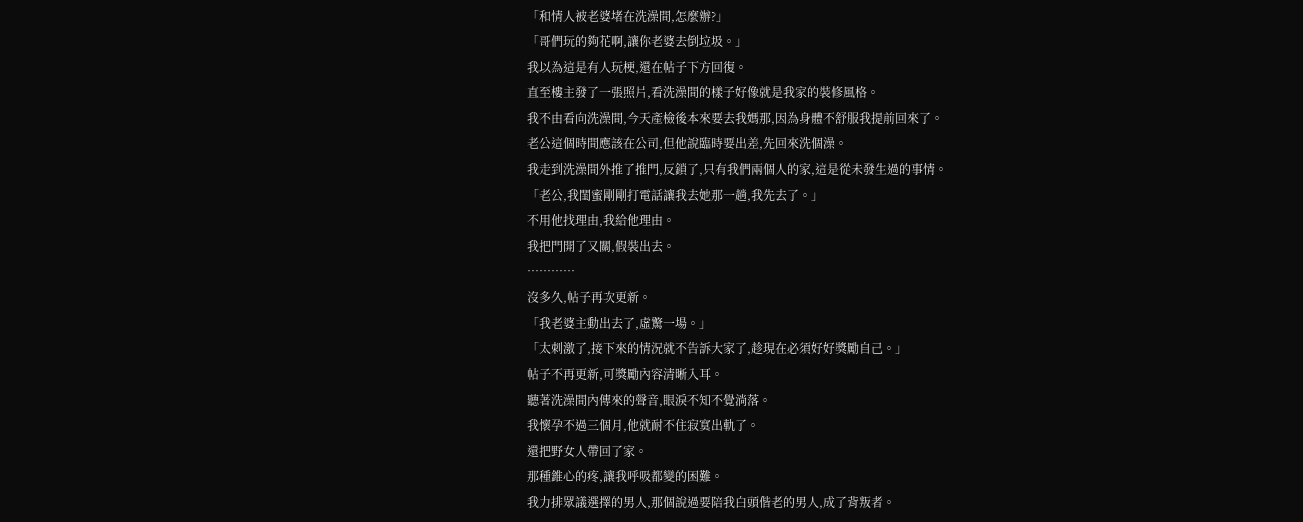「和情人被老婆堵在洗澡間,怎麼辦?」
「哥們玩的夠花啊,讓你老婆去倒垃圾。」
我以為這是有人玩梗,還在帖子下方回復。
直至樓主發了一張照片,看洗澡間的樣子好像就是我家的裝修風格。
我不由看向洗澡間,今天產檢後本來要去我媽那,因為身體不舒服我提前回來了。
老公這個時間應該在公司,但他說臨時要出差,先回來洗個澡。
我走到洗澡間外推了推門,反鎖了,只有我們兩個人的家,這是從未發生過的事情。
「老公,我閨蜜剛剛打電話讓我去她那一趟,我先去了。」
不用他找理由,我給他理由。
我把門開了又關,假裝出去。
…………
沒多久,帖子再次更新。
「我老婆主動出去了,虛驚一場。」
「太刺激了,接下來的情況就不告訴大家了,趁現在必須好好獎勵自己。」
帖子不再更新,可獎勵內容清晰入耳。
聽著洗澡間內傳來的聲音,眼淚不知不覺淌落。
我懷孕不過三個月,他就耐不住寂寞出軌了。
還把野女人帶回了家。
那種錐心的疼,讓我呼吸都變的困難。
我力排眾議選擇的男人,那個說過要陪我白頭偕老的男人,成了背叛者。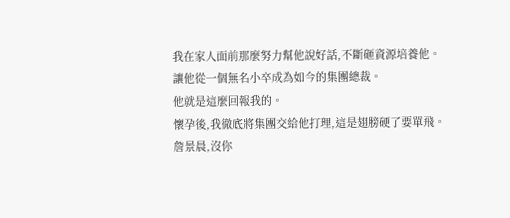我在家人面前那麼努力幫他說好話,不斷砸資源培養他。
讓他從一個無名小卒成為如今的集團總裁。
他就是這麼回報我的。
懷孕後,我徹底將集團交給他打理,這是翅膀硬了要單飛。
詹景晨,沒你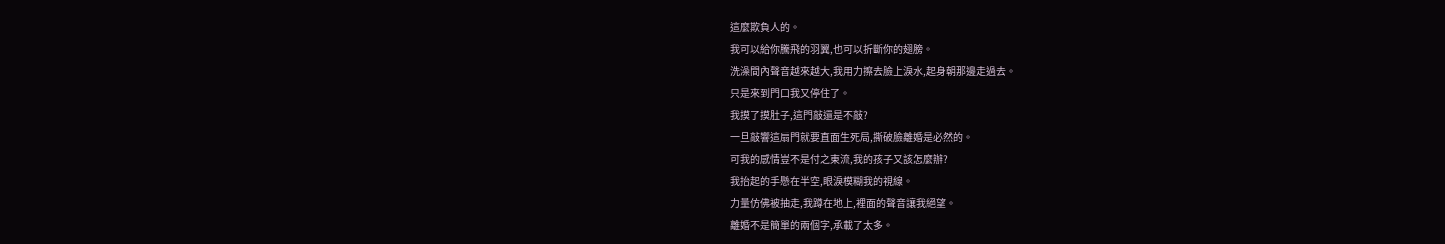這麼欺負人的。
我可以給你騰飛的羽翼,也可以折斷你的翅膀。
洗澡間內聲音越來越大,我用力擦去臉上淚水,起身朝那邊走過去。
只是來到門口我又停住了。
我摸了摸肚子,這門敲還是不敲?
一旦敲響這扇門就要直面生死局,撕破臉離婚是必然的。
可我的感情豈不是付之東流,我的孩子又該怎麼辦?
我抬起的手懸在半空,眼淚模糊我的視線。
力量仿佛被抽走,我蹲在地上,裡面的聲音讓我絕望。
離婚不是簡單的兩個字,承載了太多。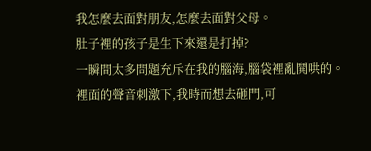我怎麼去面對朋友,怎麼去面對父母。
肚子裡的孩子是生下來還是打掉?
一瞬間太多問題充斥在我的腦海,腦袋裡亂鬨哄的。
裡面的聲音刺激下,我時而想去砸門,可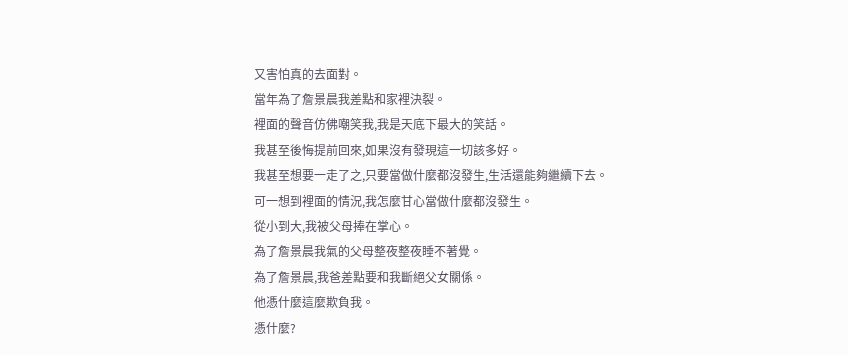又害怕真的去面對。
當年為了詹景晨我差點和家裡決裂。
裡面的聲音仿佛嘲笑我,我是天底下最大的笑話。
我甚至後悔提前回來,如果沒有發現這一切該多好。
我甚至想要一走了之,只要當做什麼都沒發生,生活還能夠繼續下去。
可一想到裡面的情況,我怎麼甘心當做什麼都沒發生。
從小到大,我被父母捧在掌心。
為了詹景晨我氣的父母整夜整夜睡不著覺。
為了詹景晨,我爸差點要和我斷絕父女關係。
他憑什麼這麼欺負我。
憑什麼?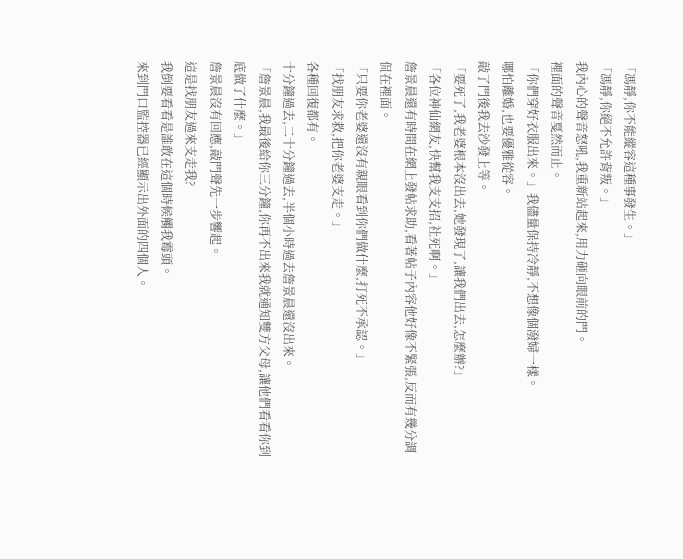「馮靜,你不能縱容這種事發生。」
「馮靜,你絕不允許背叛。」
我內心的聲音怒吼,我重新站起來,用力砸向眼前的門。
裡面的聲音戛然而止。
「你們穿好衣服出來。」我儘量保持冷靜,不想像個潑婦一樣。
哪怕離婚,也要優雅從容。
敲了門後我去沙發上等。
「要死了,我老婆根本沒出去,她發現了,讓我們出去,怎麼辦?」
「各位神仙網友,快幫我支支招,社死啊。」
詹景晨還有時間在網上發帖求助,看著帖子內容他好像不緊張,反而有幾分調侃在裡面。
「只要你老婆還沒有親眼看到你們做什麼,打死不承認。」
「找朋友求救,把你老婆支走。」
各種回復都有。
十分鐘過去,二十分鐘過去,半個小時過去詹景晨還沒出來。
「詹景晨,我最後給你三分鐘,你再不出來我就通知雙方父母,讓他們看看你到底做了什麼。」
詹景晨沒有回應,敲門聲先一步響起。
這是找朋友過來支走我?
我倒要看看是誰敢在這個時候觸我霉頭。
來到門口監控器已經顯示出外面的四個人。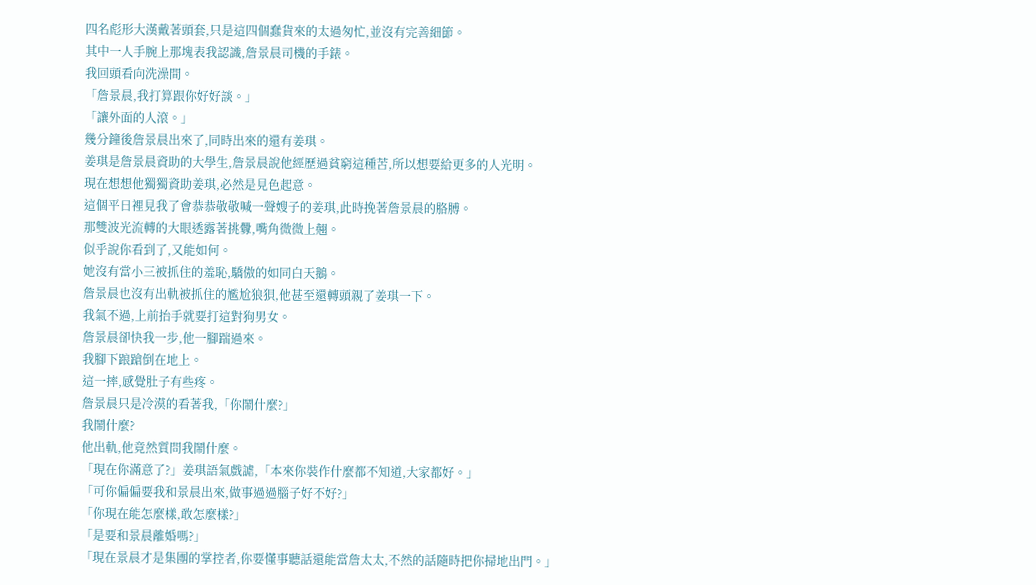四名彪形大漢戴著頭套,只是這四個蠢貨來的太過匆忙,並沒有完善細節。
其中一人手腕上那塊表我認識,詹景晨司機的手錶。
我回頭看向洗澡間。
「詹景晨,我打算跟你好好談。」
「讓外面的人滾。」
幾分鐘後詹景晨出來了,同時出來的還有姜琪。
姜琪是詹景晨資助的大學生,詹景晨說他經歷過貧窮這種苦,所以想要給更多的人光明。
現在想想他獨獨資助姜琪,必然是見色起意。
這個平日裡見我了會恭恭敬敬喊一聲嫂子的姜琪,此時挽著詹景晨的胳膊。
那雙波光流轉的大眼透露著挑釁,嘴角微微上翹。
似乎說你看到了,又能如何。
她沒有當小三被抓住的羞恥,驕傲的如同白天鵝。
詹景晨也沒有出軌被抓住的尷尬狼狽,他甚至還轉頭親了姜琪一下。
我氣不過,上前抬手就要打這對狗男女。
詹景晨卻快我一步,他一腳踹過來。
我腳下踉蹌倒在地上。
這一摔,感覺肚子有些疼。
詹景晨只是冷漠的看著我,「你鬧什麼?」
我鬧什麼?
他出軌,他竟然質問我鬧什麼。
「現在你滿意了?」姜琪語氣戲謔,「本來你裝作什麼都不知道,大家都好。」
「可你偏偏要我和景晨出來,做事過過腦子好不好?」
「你現在能怎麼樣,敢怎麼樣?」
「是要和景晨離婚嗎?」
「現在景晨才是集團的掌控者,你要懂事聽話還能當詹太太,不然的話隨時把你掃地出門。」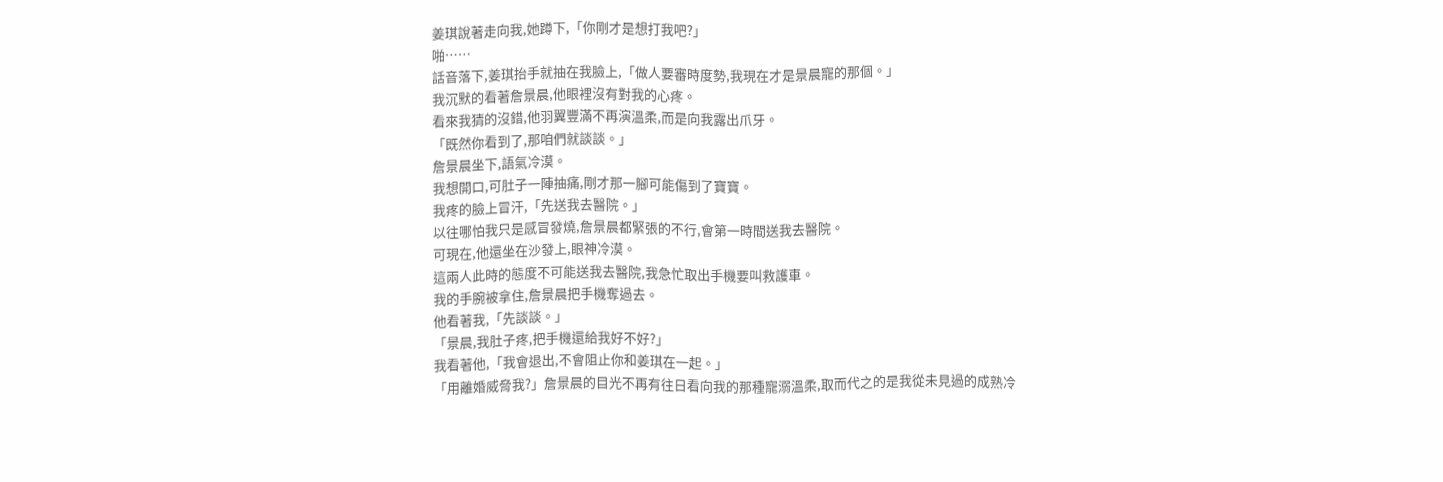姜琪說著走向我,她蹲下,「你剛才是想打我吧?」
啪……
話音落下,姜琪抬手就抽在我臉上,「做人要審時度勢,我現在才是景晨寵的那個。」
我沉默的看著詹景晨,他眼裡沒有對我的心疼。
看來我猜的沒錯,他羽翼豐滿不再演溫柔,而是向我露出爪牙。
「既然你看到了,那咱們就談談。」
詹景晨坐下,語氣冷漠。
我想開口,可肚子一陣抽痛,剛才那一腳可能傷到了寶寶。
我疼的臉上冒汗,「先送我去醫院。」
以往哪怕我只是感冒發燒,詹景晨都緊張的不行,會第一時間送我去醫院。
可現在,他還坐在沙發上,眼神冷漠。
這兩人此時的態度不可能送我去醫院,我急忙取出手機要叫救護車。
我的手腕被拿住,詹景晨把手機奪過去。
他看著我,「先談談。」
「景晨,我肚子疼,把手機還給我好不好?」
我看著他,「我會退出,不會阻止你和姜琪在一起。」
「用離婚威脅我?」詹景晨的目光不再有往日看向我的那種寵溺溫柔,取而代之的是我從未見過的成熟冷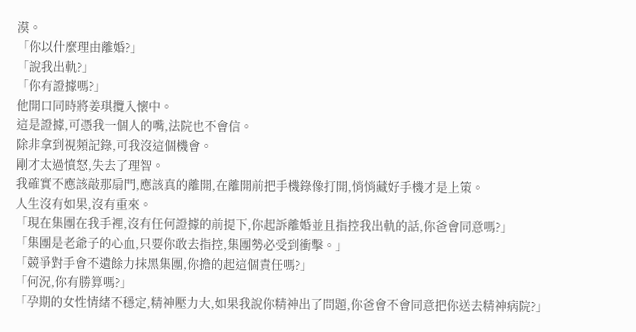漠。
「你以什麼理由離婚?」
「說我出軌?」
「你有證據嗎?」
他開口同時將姜琪攬入懷中。
這是證據,可憑我一個人的嘴,法院也不會信。
除非拿到視頻記錄,可我沒這個機會。
剛才太過憤怒,失去了理智。
我確實不應該敲那扇門,應該真的離開,在離開前把手機錄像打開,悄悄藏好手機才是上策。
人生沒有如果,沒有重來。
「現在集團在我手裡,沒有任何證據的前提下,你起訴離婚並且指控我出軌的話,你爸會同意嗎?」
「集團是老爺子的心血,只要你敢去指控,集團勢必受到衝擊。」
「競爭對手會不遺餘力抹黑集團,你擔的起這個責任嗎?」
「何況,你有勝算嗎?」
「孕期的女性情緒不穩定,精神壓力大,如果我說你精神出了問題,你爸會不會同意把你送去精神病院?」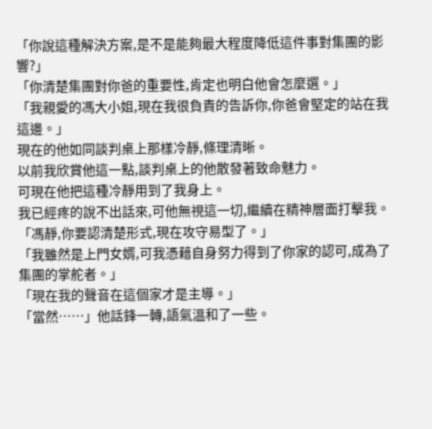「你說這種解決方案,是不是能夠最大程度降低這件事對集團的影響?」
「你清楚集團對你爸的重要性,肯定也明白他會怎麼選。」
「我親愛的馮大小姐,現在我很負責的告訴你,你爸會堅定的站在我這邊。」
現在的他如同談判桌上那樣冷靜,條理清晰。
以前我欣賞他這一點,談判桌上的他散發著致命魅力。
可現在他把這種冷靜用到了我身上。
我已經疼的說不出話來,可他無視這一切,繼續在精神層面打擊我。
「馮靜,你要認清楚形式,現在攻守易型了。」
「我雖然是上門女婿,可我憑藉自身努力得到了你家的認可,成為了集團的掌舵者。」
「現在我的聲音在這個家才是主導。」
「當然……」他話鋒一轉,語氣溫和了一些。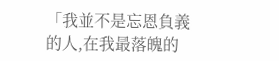「我並不是忘恩負義的人,在我最落魄的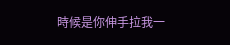時候是你伸手拉我一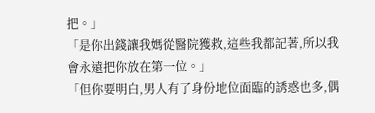把。」
「是你出錢讓我媽從醫院獲救,這些我都記著,所以我會永遠把你放在第一位。」
「但你要明白,男人有了身份地位面臨的誘惑也多,偶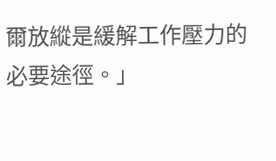爾放縱是緩解工作壓力的必要途徑。」